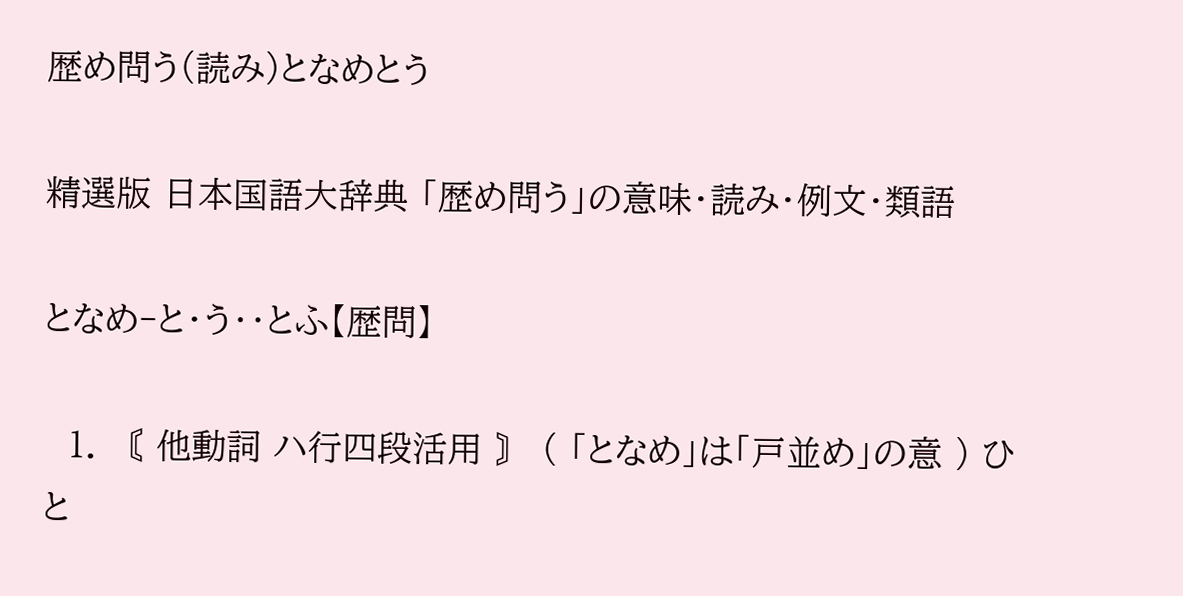歴め問う(読み)となめとう

精選版 日本国語大辞典 「歴め問う」の意味・読み・例文・類語

となめ‐と・う‥とふ【歴問】

  1. 〘 他動詞 ハ行四段活用 〙 ( 「となめ」は「戸並め」の意 ) ひと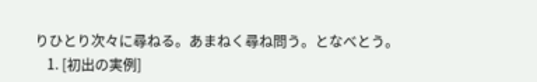りひとり次々に尋ねる。あまねく尋ね問う。となべとう。
    1. [初出の実例]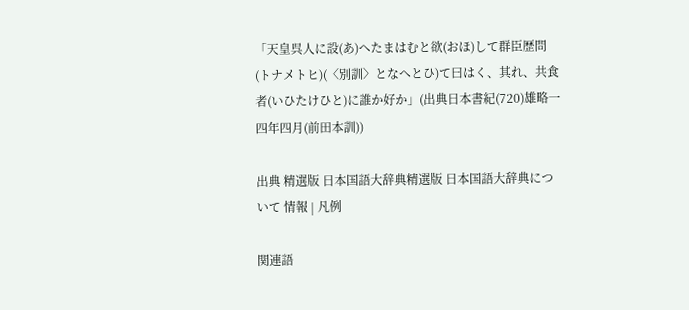「天皇呉人に設(あ)へたまはむと欲(おほ)して群臣歴問(トナメトヒ)(〈別訓〉となへとひ)て曰はく、其れ、共食者(いひたけひと)に誰か好か」(出典日本書紀(720)雄略一四年四月(前田本訓))

出典 精選版 日本国語大辞典精選版 日本国語大辞典について 情報 | 凡例

関連語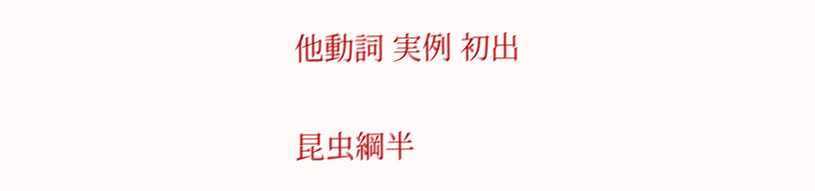他動詞 実例 初出

昆虫綱半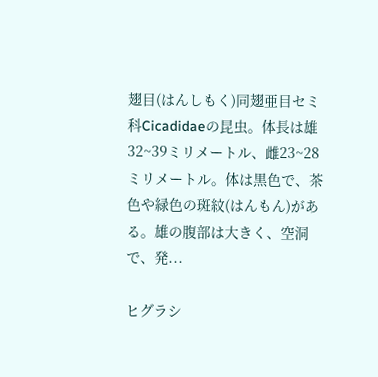翅目(はんしもく)同翅亜目セミ科Cicadidaeの昆虫。体長は雄32~39ミリメートル、雌23~28ミリメートル。体は黒色で、茶色や緑色の斑紋(はんもん)がある。雄の腹部は大きく、空洞で、発...

ヒグラシ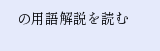の用語解説を読む